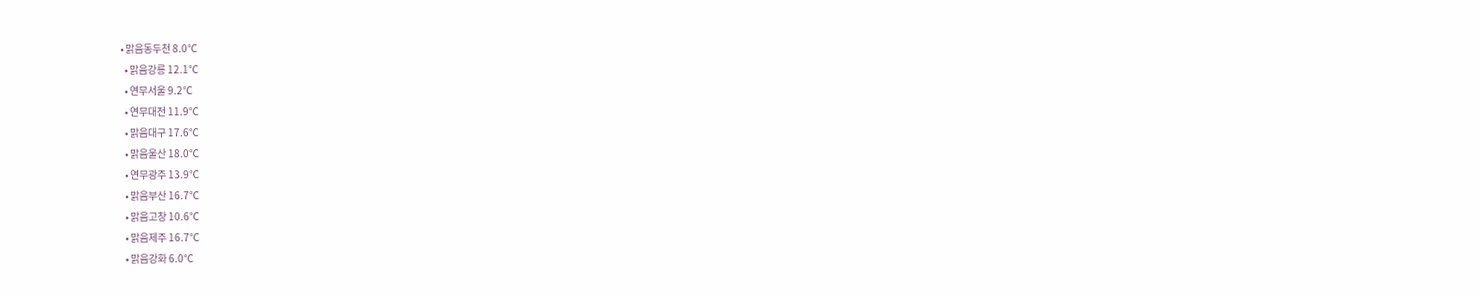• 맑음동두천 8.0℃
  • 맑음강릉 12.1℃
  • 연무서울 9.2℃
  • 연무대전 11.9℃
  • 맑음대구 17.6℃
  • 맑음울산 18.0℃
  • 연무광주 13.9℃
  • 맑음부산 16.7℃
  • 맑음고창 10.6℃
  • 맑음제주 16.7℃
  • 맑음강화 6.0℃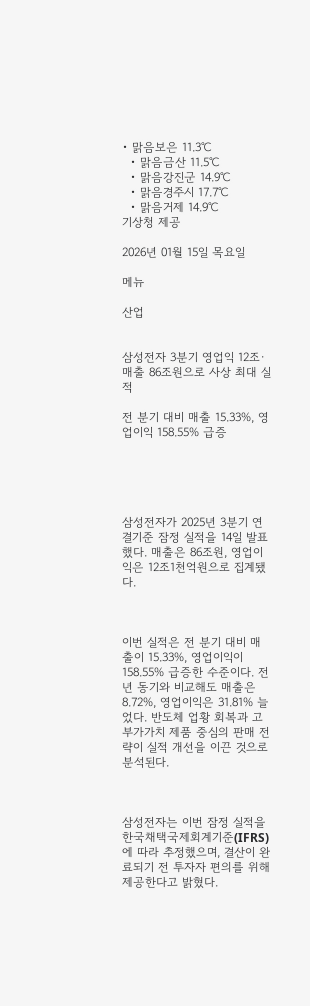• 맑음보은 11.3℃
  • 맑음금산 11.5℃
  • 맑음강진군 14.9℃
  • 맑음경주시 17.7℃
  • 맑음거제 14.9℃
기상청 제공

2026년 01월 15일 목요일

메뉴

산업


삼성전자 3분기 영업익 12조·매출 86조원으로 사상 최대 실적

전 분기 대비 매출 15.33%, 영업이익 158.55% 급증





삼성전자가 2025년 3분기 연결기준 잠정 실적을 14일 발표했다. 매출은 86조원, 영업이익은 12조1천억원으로 집계됐다.



이번 실적은 전 분기 대비 매출이 15.33%, 영업이익이 158.55% 급증한 수준이다. 전년 동기와 비교해도 매출은 8.72%, 영업이익은 31.81% 늘었다. 반도체 업황 회복과 고부가가치 제품 중심의 판매 전략이 실적 개선을 이끈 것으로 분석된다.



삼성전자는 이번 잠정 실적을 한국채택국제회계기준(IFRS)에 따라 추정했으며, 결산이 완료되기 전 투자자 편의를 위해 제공한다고 밝혔다.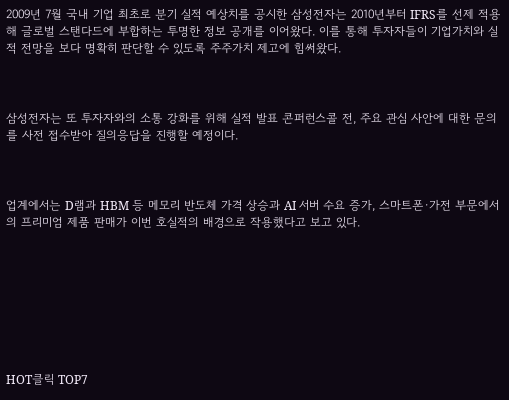2009년 7월 국내 기업 최초로 분기 실적 예상치를 공시한 삼성전자는 2010년부터 IFRS를 선제 적용해 글로벌 스탠다드에 부합하는 투명한 정보 공개를 이어왔다. 이를 통해 투자자들이 기업가치와 실적 전망을 보다 명확히 판단할 수 있도록 주주가치 제고에 힘써왔다.



삼성전자는 또 투자자와의 소통 강화를 위해 실적 발표 콘퍼런스콜 전, 주요 관심 사안에 대한 문의를 사전 접수받아 질의응답을 진행할 예정이다.



업계에서는 D램과 HBM 등 메모리 반도체 가격 상승과 AI 서버 수요 증가, 스마트폰·가전 부문에서의 프리미엄 제품 판매가 이번 호실적의 배경으로 작용했다고 보고 있다.








HOT클릭 TOP7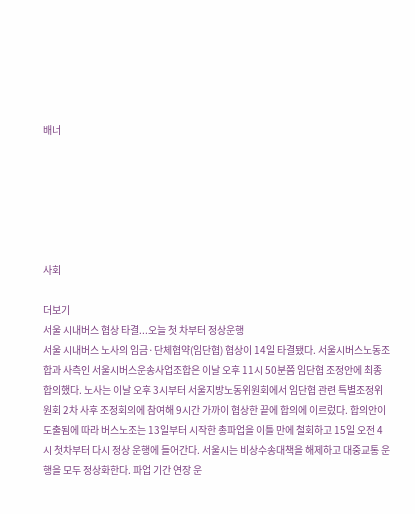배너






사회

더보기
서울 시내버스 협상 타결...오늘 첫 차부터 정상운행
서울 시내버스 노사의 임금·단체협약(임단협) 협상이 14일 타결됐다. 서울시버스노동조합과 사측인 서울시버스운송사업조합은 이날 오후 11시 50분쯤 임단협 조정안에 최종 합의했다. 노사는 이날 오후 3시부터 서울지방노동위원회에서 임단협 관련 특별조정위원회 2차 사후 조정회의에 참여해 9시간 가까이 협상한 끝에 합의에 이르렀다. 합의안이 도출됨에 따라 버스노조는 13일부터 시작한 총파업을 이틀 만에 철회하고 15일 오전 4시 첫차부터 다시 정상 운행에 들어간다. 서울시는 비상수송대책을 해제하고 대중교통 운행을 모두 정상화한다. 파업 기간 연장 운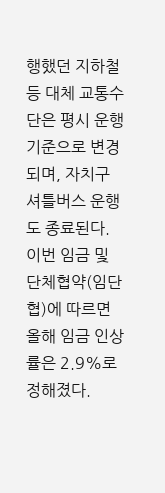행했던 지하철 등 대체 교통수단은 평시 운행 기준으로 변경되며, 자치구 셔틀버스 운행도 종료된다. 이번 임금 및 단체협약(임단협)에 따르면 올해 임금 인상률은 2.9%로 정해졌다.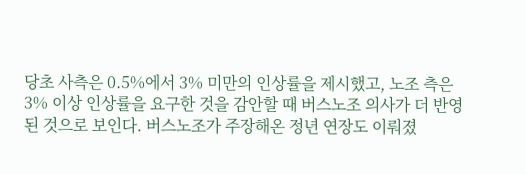당초 사측은 0.5%에서 3% 미만의 인상률을 제시했고, 노조 측은 3% 이상 인상률을 요구한 것을 감안할 때 버스노조 의사가 더 반영된 것으로 보인다. 버스노조가 주장해온 정년 연장도 이뤄졌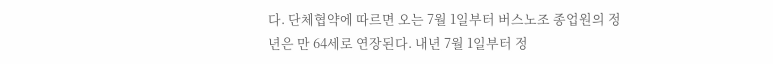다. 단체협약에 따르면 오는 7월 1일부터 버스노조 종업원의 정년은 만 64세로 연장된다. 내년 7월 1일부터 정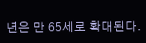년은 만 65세로 확대된다.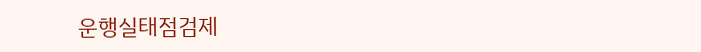운행실태점검제